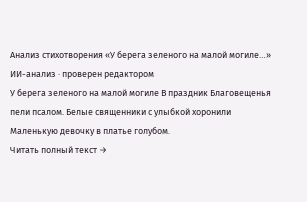Анализ стихотворения «У берега зеленого на малой могиле…»
ИИ-анализ · проверен редактором
У берега зеленого на малой могиле В праздник Благовещенья пели псалом. Белые священники с улыбкой хоронили Маленькую девочку в платье голубом.
Читать полный текст →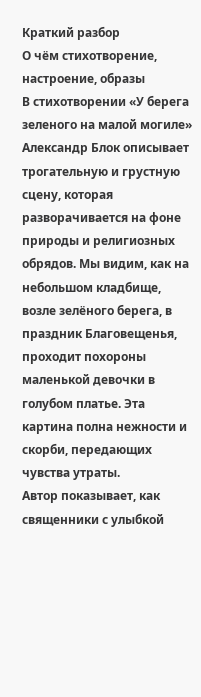Краткий разбор
О чём стихотворение, настроение, образы
В стихотворении «У берега зеленого на малой могиле» Александр Блок описывает трогательную и грустную сцену, которая разворачивается на фоне природы и религиозных обрядов. Мы видим, как на небольшом кладбище, возле зелёного берега, в праздник Благовещенья, проходит похороны маленькой девочки в голубом платье. Эта картина полна нежности и скорби, передающих чувства утраты.
Автор показывает, как священники с улыбкой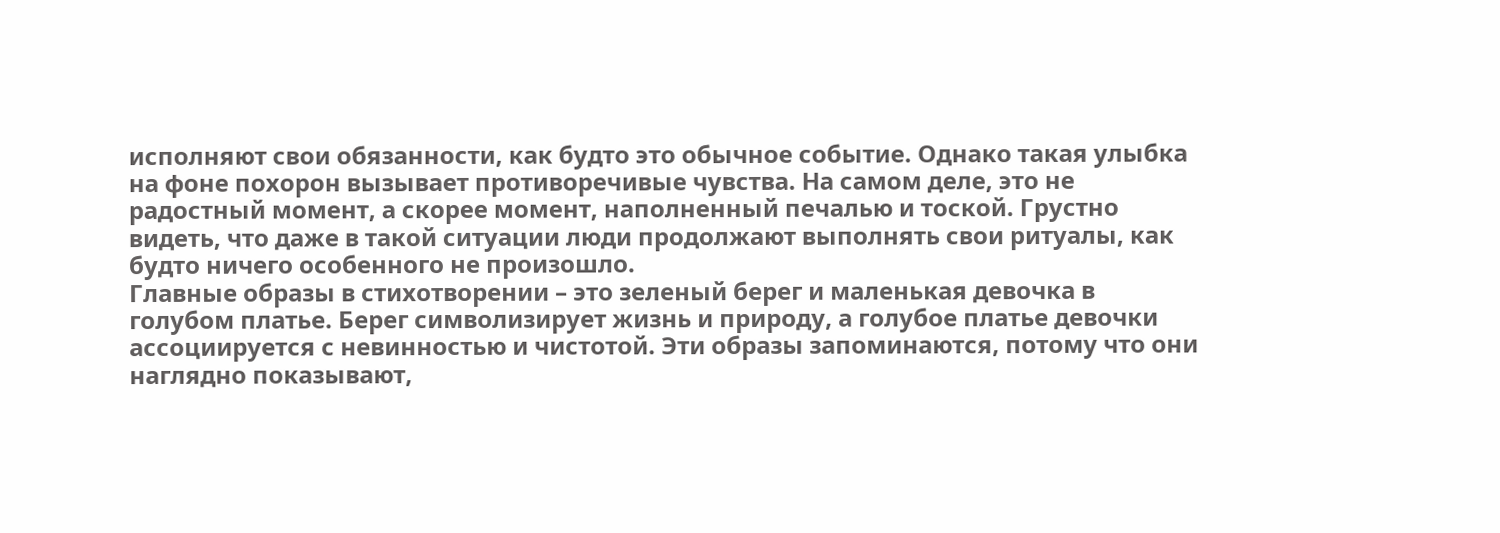исполняют свои обязанности, как будто это обычное событие. Однако такая улыбка на фоне похорон вызывает противоречивые чувства. На самом деле, это не радостный момент, а скорее момент, наполненный печалью и тоской. Грустно видеть, что даже в такой ситуации люди продолжают выполнять свои ритуалы, как будто ничего особенного не произошло.
Главные образы в стихотворении – это зеленый берег и маленькая девочка в голубом платье. Берег символизирует жизнь и природу, а голубое платье девочки ассоциируется с невинностью и чистотой. Эти образы запоминаются, потому что они наглядно показывают,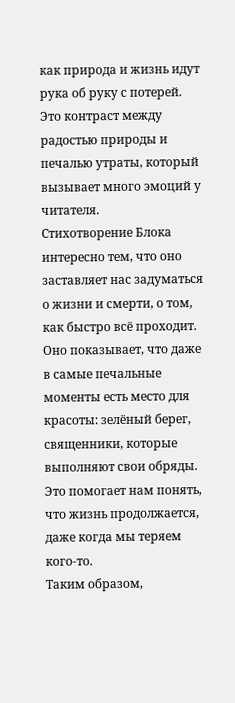как природа и жизнь идут рука об руку с потерей. Это контраст между радостью природы и печалью утраты, который вызывает много эмоций у читателя.
Стихотворение Блока интересно тем, что оно заставляет нас задуматься о жизни и смерти, о том, как быстро всё проходит. Оно показывает, что даже в самые печальные моменты есть место для красоты: зелёный берег, священники, которые выполняют свои обряды. Это помогает нам понять, что жизнь продолжается, даже когда мы теряем кого-то.
Таким образом,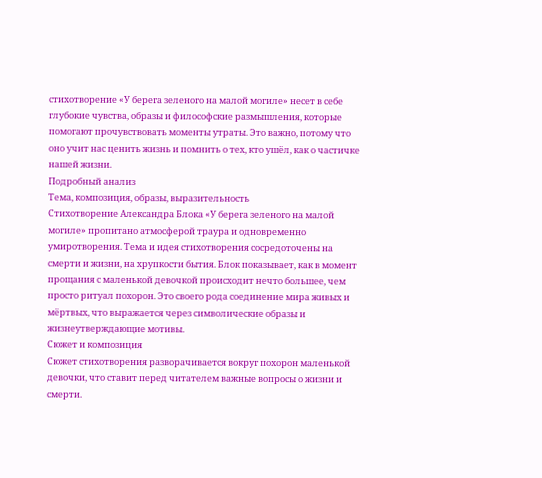стихотворение «У берега зеленого на малой могиле» несет в себе глубокие чувства, образы и философские размышления, которые помогают прочувствовать моменты утраты. Это важно, потому что оно учит нас ценить жизнь и помнить о тех, кто ушёл, как о частичке нашей жизни.
Подробный анализ
Тема, композиция, образы, выразительность
Стихотворение Александра Блока «У берега зеленого на малой могиле» пропитано атмосферой траура и одновременно умиротворения. Тема и идея стихотворения сосредоточены на смерти и жизни, на хрупкости бытия. Блок показывает, как в момент прощания с маленькой девочкой происходит нечто большее, чем просто ритуал похорон. Это своего рода соединение мира живых и мёртвых, что выражается через символические образы и жизнеутверждающие мотивы.
Сюжет и композиция
Сюжет стихотворения разворачивается вокруг похорон маленькой девочки, что ставит перед читателем важные вопросы о жизни и смерти.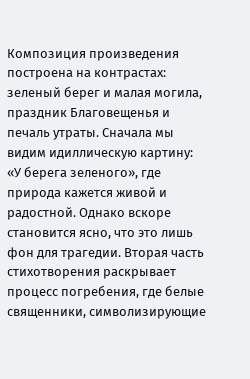Композиция произведения построена на контрастах: зеленый берег и малая могила, праздник Благовещенья и печаль утраты. Сначала мы видим идиллическую картину: «У берега зеленого», где природа кажется живой и радостной. Однако вскоре становится ясно, что это лишь фон для трагедии. Вторая часть стихотворения раскрывает процесс погребения, где белые священники, символизирующие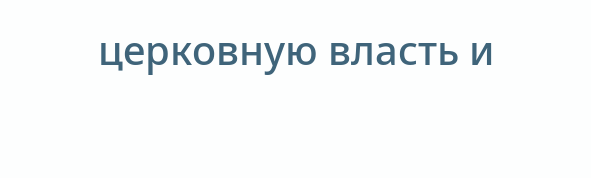церковную власть и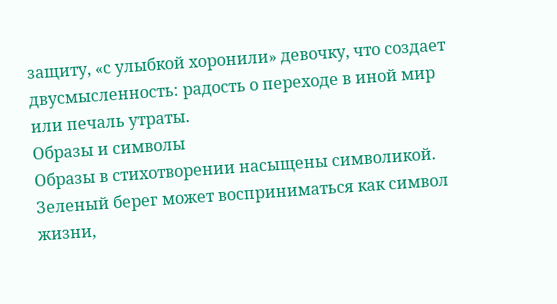защиту, «с улыбкой хоронили» девочку, что создает двусмысленность: радость о переходе в иной мир или печаль утраты.
Образы и символы
Образы в стихотворении насыщены символикой. Зеленый берег может восприниматься как символ жизни,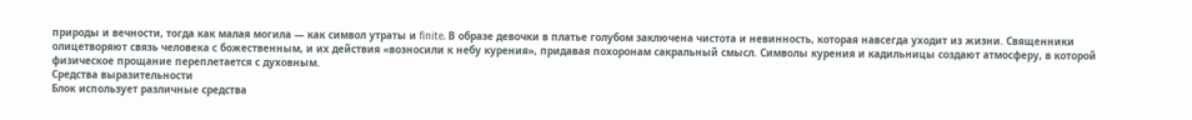природы и вечности, тогда как малая могила — как символ утраты и finite. В образе девочки в платье голубом заключена чистота и невинность, которая навсегда уходит из жизни. Священники олицетворяют связь человека с божественным, и их действия «возносили к небу курения», придавая похоронам сакральный смысл. Символы курения и кадильницы создают атмосферу, в которой физическое прощание переплетается с духовным.
Средства выразительности
Блок использует различные средства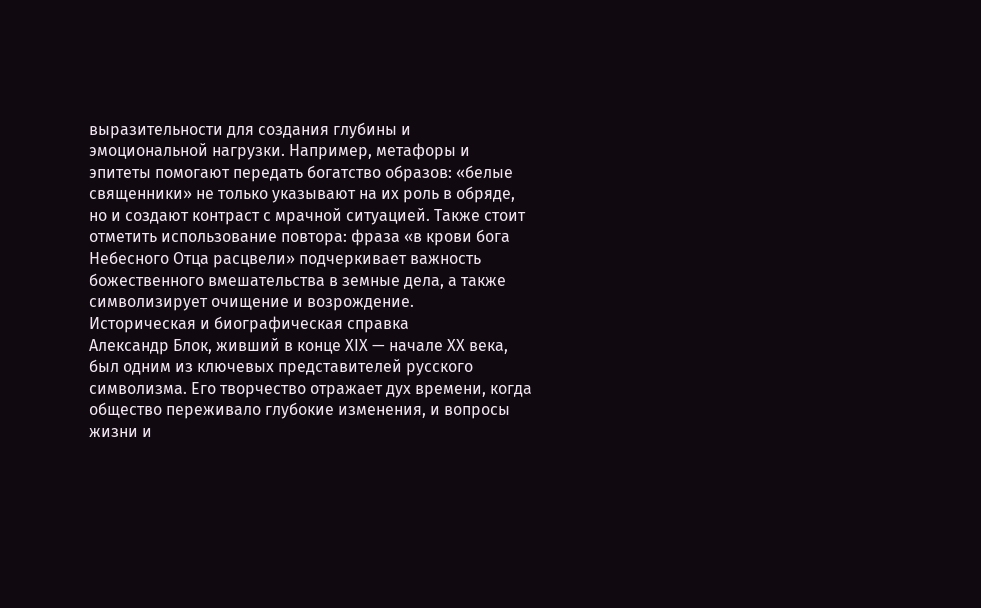выразительности для создания глубины и эмоциональной нагрузки. Например, метафоры и эпитеты помогают передать богатство образов: «белые священники» не только указывают на их роль в обряде, но и создают контраст с мрачной ситуацией. Также стоит отметить использование повтора: фраза «в крови бога Небесного Отца расцвели» подчеркивает важность божественного вмешательства в земные дела, а также символизирует очищение и возрождение.
Историческая и биографическая справка
Александр Блок, живший в конце XIX — начале XX века, был одним из ключевых представителей русского символизма. Его творчество отражает дух времени, когда общество переживало глубокие изменения, и вопросы жизни и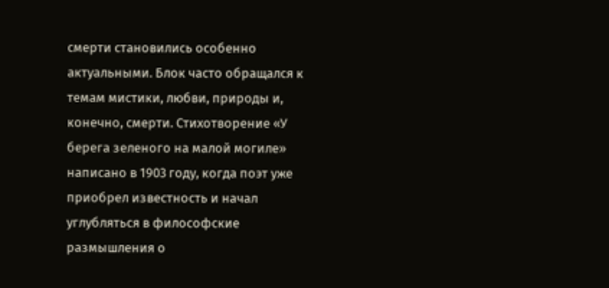смерти становились особенно актуальными. Блок часто обращался к темам мистики, любви, природы и, конечно, смерти. Стихотворение «У берега зеленого на малой могиле» написано в 1903 году, когда поэт уже приобрел известность и начал углубляться в философские размышления о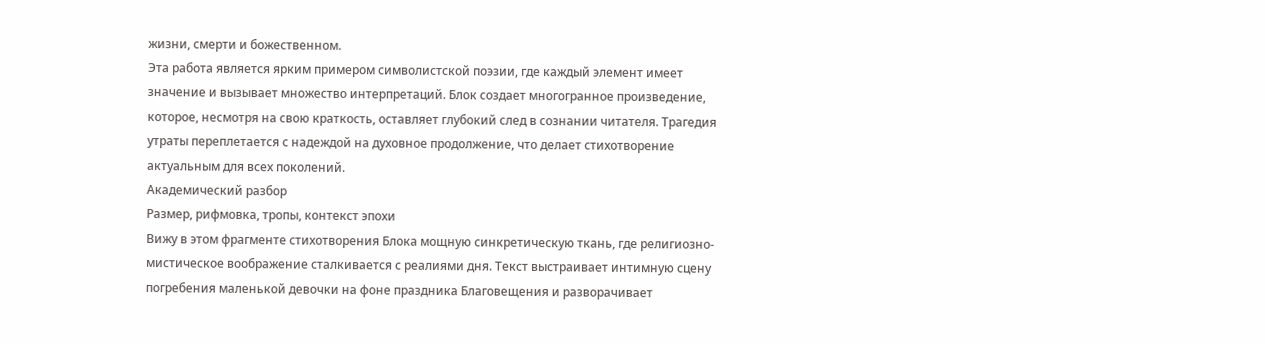жизни, смерти и божественном.
Эта работа является ярким примером символистской поэзии, где каждый элемент имеет значение и вызывает множество интерпретаций. Блок создает многогранное произведение, которое, несмотря на свою краткость, оставляет глубокий след в сознании читателя. Трагедия утраты переплетается с надеждой на духовное продолжение, что делает стихотворение актуальным для всех поколений.
Академический разбор
Размер, рифмовка, тропы, контекст эпохи
Вижу в этом фрагменте стихотворения Блока мощную синкретическую ткань, где религиозно-мистическое воображение сталкивается с реалиями дня. Текст выстраивает интимную сцену погребения маленькой девочки на фоне праздника Благовещения и разворачивает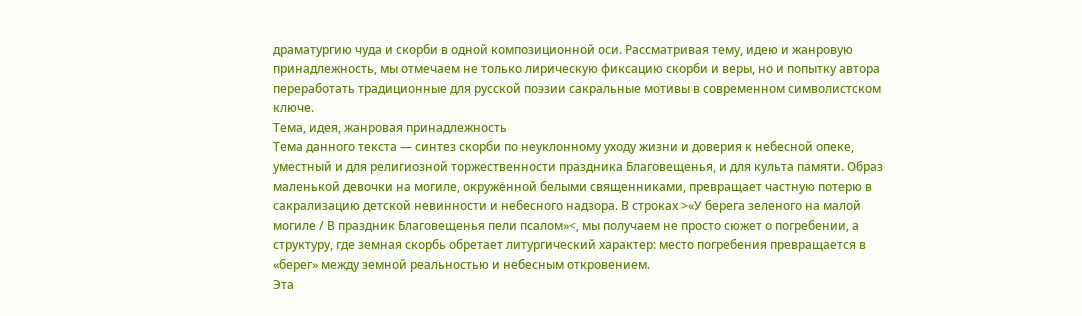драматургию чуда и скорби в одной композиционной оси. Рассматривая тему, идею и жанровую принадлежность, мы отмечаем не только лирическую фиксацию скорби и веры, но и попытку автора переработать традиционные для русской поэзии сакральные мотивы в современном символистском ключе.
Тема, идея, жанровая принадлежность
Тема данного текста — синтез скорби по неуклонному уходу жизни и доверия к небесной опеке, уместный и для религиозной торжественности праздника Благовещенья, и для культа памяти. Образ маленькой девочки на могиле, окружённой белыми священниками, превращает частную потерю в сакрализацию детской невинности и небесного надзора. В строках >«У берега зеленого на малой могиле / В праздник Благовещенья пели псалом»<, мы получаем не просто сюжет о погребении, а структуру, где земная скорбь обретает литургический характер: место погребения превращается в «берег» между земной реальностью и небесным откровением.
Эта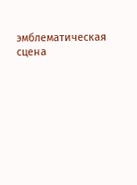эмблематическая сцена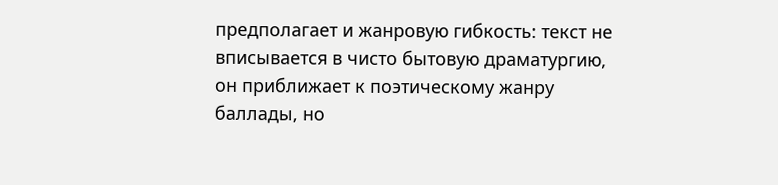предполагает и жанровую гибкость: текст не вписывается в чисто бытовую драматургию, он приближает к поэтическому жанру баллады, но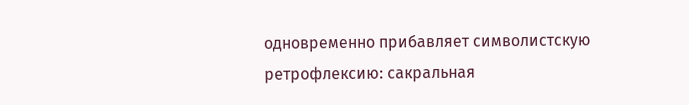одновременно прибавляет символистскую ретрофлексию: сакральная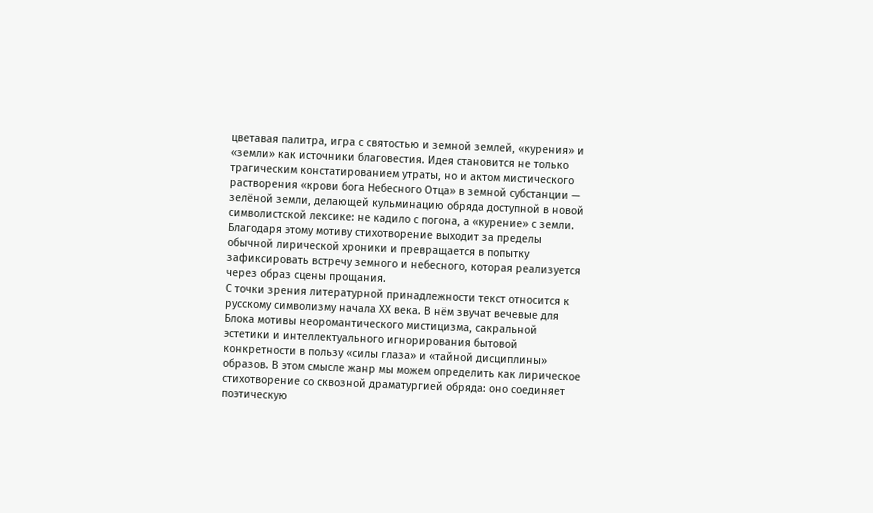цветавая палитра, игра с святостью и земной землей, «курения» и «земли» как источники благовестия. Идея становится не только трагическим констатированием утраты, но и актом мистического растворения «крови бога Небесного Отца» в земной субстанции — зелёной земли, делающей кульминацию обряда доступной в новой символистской лексике: не кадило с погона, а «курение» с земли. Благодаря этому мотиву стихотворение выходит за пределы обычной лирической хроники и превращается в попытку зафиксировать встречу земного и небесного, которая реализуется через образ сцены прощания.
С точки зрения литературной принадлежности текст относится к русскому символизму начала XX века. В нём звучат вечевые для Блока мотивы неоромантического мистицизма, сакральной эстетики и интеллектуального игнорирования бытовой конкретности в пользу «силы глаза» и «тайной дисциплины» образов. В этом смысле жанр мы можем определить как лирическое стихотворение со сквозной драматургией обряда: оно соединяет поэтическую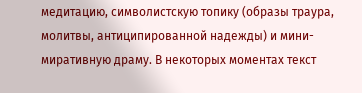медитацию, символистскую топику (образы траура, молитвы, антиципированной надежды) и мини-миративную драму. В некоторых моментах текст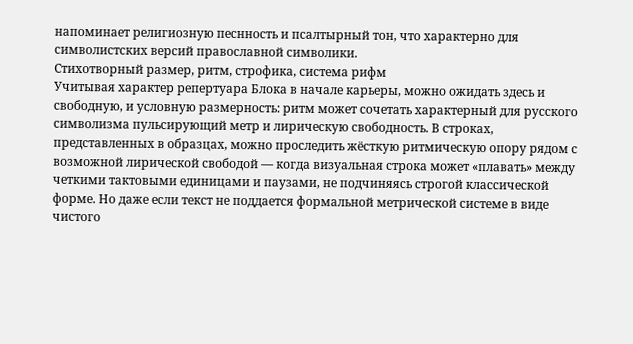напоминает религиозную песнность и псалтырный тон, что характерно для символистских версий православной символики.
Стихотворный размер, ритм, строфика, система рифм
Учитывая характер репертуара Блока в начале карьеры, можно ожидать здесь и свободную, и условную размерность: ритм может сочетать характерный для русского символизма пульсирующий метр и лирическую свободность. В строках, представленных в образцах, можно проследить жёсткую ритмическую опору рядом с возможной лирической свободой — когда визуальная строка может «плавать» между четкими тактовыми единицами и паузами, не подчиняясь строгой классической форме. Но даже если текст не поддается формальной метрической системе в виде чистого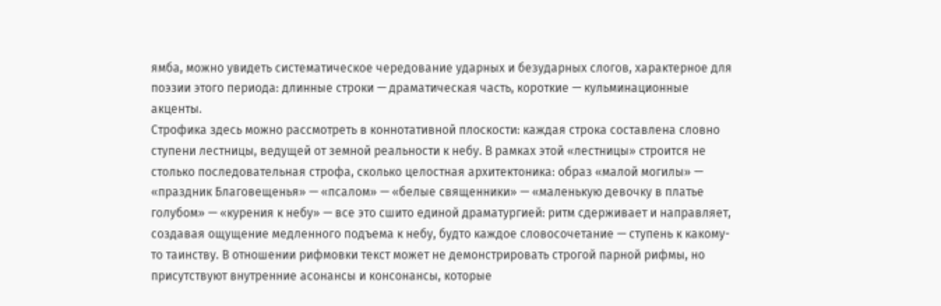ямба, можно увидеть систематическое чередование ударных и безударных слогов, характерное для поэзии этого периода: длинные строки — драматическая часть, короткие — кульминационные акценты.
Строфика здесь можно рассмотреть в коннотативной плоскости: каждая строка составлена словно ступени лестницы, ведущей от земной реальности к небу. В рамках этой «лестницы» строится не столько последовательная строфа, сколько целостная архитектоника: образ «малой могилы» — «праздник Благовещенья» — «псалом» — «белые священники» — «маленькую девочку в платье голубом» — «курения к небу» — все это сшито единой драматургией: ритм сдерживает и направляет, создавая ощущение медленного подъема к небу, будто каждое словосочетание — ступень к какому-то таинству. В отношении рифмовки текст может не демонстрировать строгой парной рифмы, но присутствуют внутренние асонансы и консонансы, которые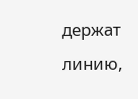держат линию,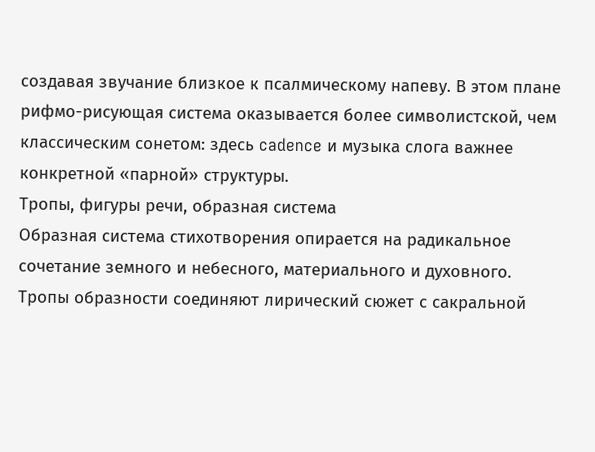создавая звучание близкое к псалмическому напеву. В этом плане рифмо-рисующая система оказывается более символистской, чем класcическим сонетом: здесь cadence и музыка слога важнее конкретной «парной» структуры.
Тропы, фигуры речи, образная система
Образная система стихотворения опирается на радикальное сочетание земного и небесного, материального и духовного. Тропы образности соединяют лирический сюжет с сакральной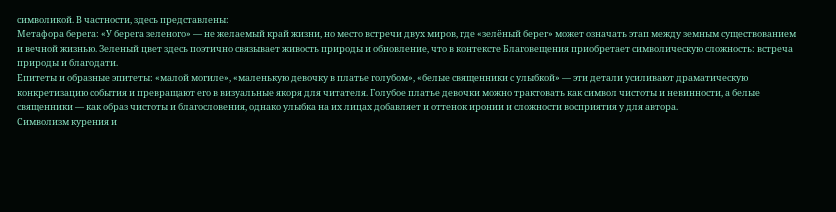символикой. В частности, здесь представлены:
Метафора берегa: «У берега зеленого» — не желаемый край жизни, но место встречи двух миров, где «зелёный берег» может означать этап между земным существованием и вечной жизнью. Зеленый цвет здесь поэтично связывает живость природы и обновление, что в контексте Благовещения приобретает символическую сложность: встреча природы и благодати.
Епитеты и образные эпитеты: «малой могиле», «маленькую девочку в платье голубом», «белые священники с улыбкой» — эти детали усиливают драматическую конкретизацию события и превращают его в визуальные якоря для читателя. Голубое платье девочки можно трактовать как символ чистоты и невинности, а белые священники — как образ чистоты и благословения, однако улыбка на их лицах добавляет и оттенок иронии и сложности восприятия у для автора.
Символизм курения и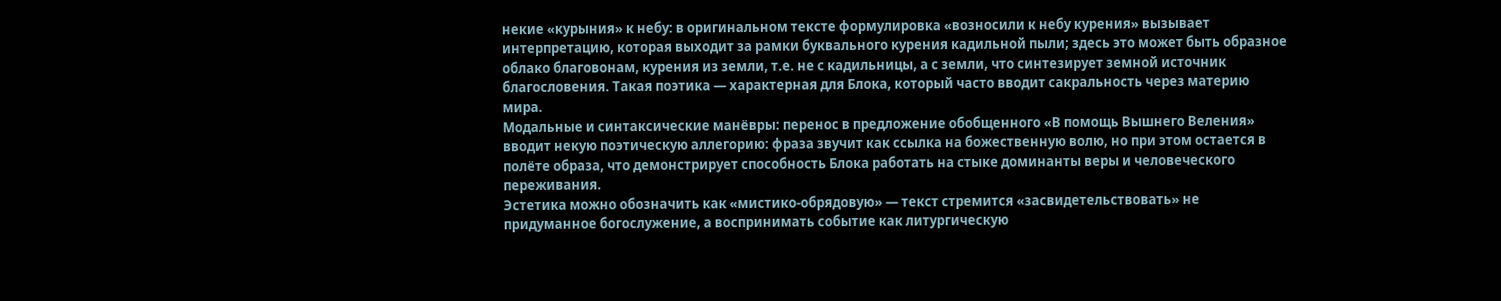некие «курыния» к небу: в оригинальном тексте формулировка «возносили к небу курения» вызывает интерпретацию, которая выходит за рамки буквального курения кадильной пыли; здесь это может быть образное облако благовонам, курения из земли, т.е. не с кадильницы, а с земли, что синтезирует земной источник благословения. Такая поэтика — характерная для Блока, который часто вводит сакральность через материю мира.
Модальные и синтаксические манёвры: перенос в предложение обобщенного «В помощь Вышнего Веления» вводит некую поэтическую аллегорию: фраза звучит как ссылка на божественную волю, но при этом остается в полёте образа, что демонстрирует способность Блока работать на стыке доминанты веры и человеческого переживания.
Эстетика можно обозначить как «мистико-обрядовую» — текст стремится «засвидетельствовать» не придуманное богослужение, а воспринимать событие как литургическую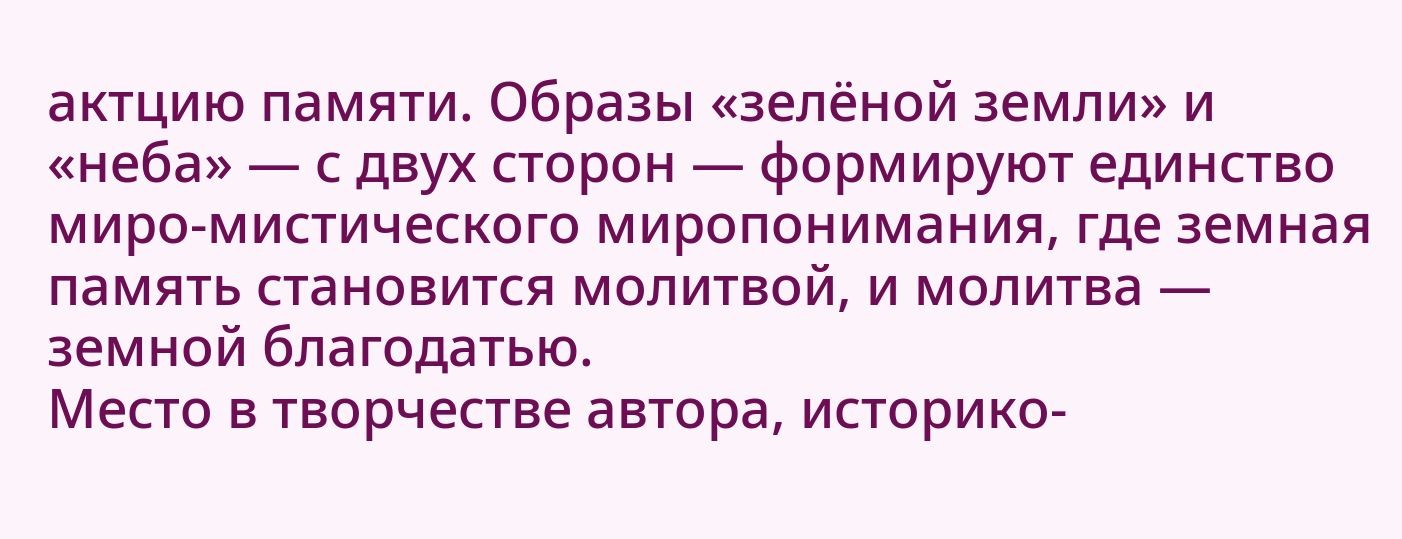актцию памяти. Образы «зелёной земли» и «неба» — с двух сторон — формируют единство миро-мистического миропонимания, где земная память становится молитвой, и молитва — земной благодатью.
Место в творчестве автора, историко-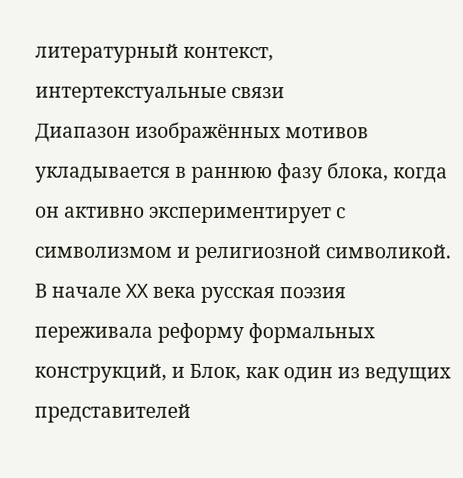литературный контекст, интертекстуальные связи
Диапазон изображённых мотивов укладывается в раннюю фазу блока, когда он активно экспериментирует с символизмом и религиозной символикой. В начале XX века русская поэзия переживала реформу формальных конструкций, и Блок, как один из ведущих представителей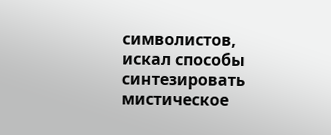символистов, искал способы синтезировать мистическое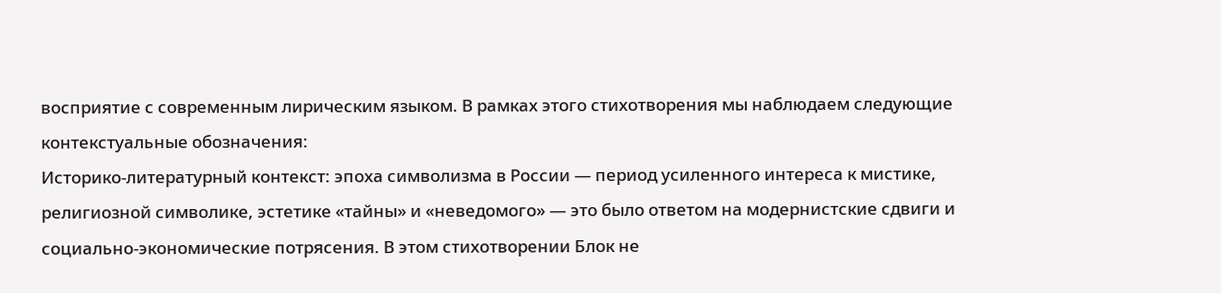восприятие с современным лирическим языком. В рамках этого стихотворения мы наблюдаем следующие контекстуальные обозначения:
Историко-литературный контекст: эпоха символизма в России — период усиленного интереса к мистике, религиозной символике, эстетике «тайны» и «неведомого» — это было ответом на модернистские сдвиги и социально-экономические потрясения. В этом стихотворении Блок не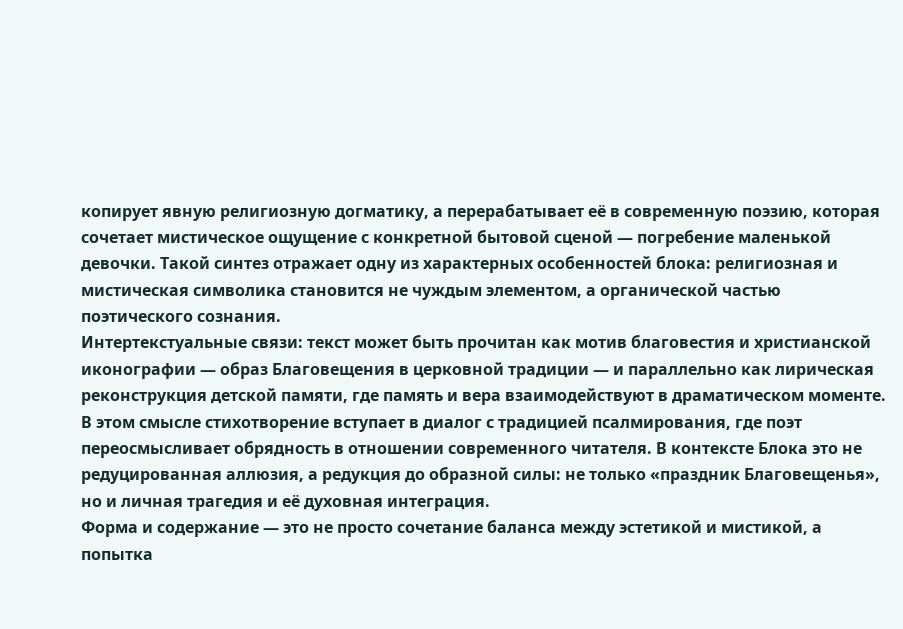копирует явную религиозную догматику, а перерабатывает её в современную поэзию, которая сочетает мистическое ощущение с конкретной бытовой сценой — погребение маленькой девочки. Такой синтез отражает одну из характерных особенностей блока: религиозная и мистическая символика становится не чуждым элементом, а органической частью поэтического сознания.
Интертекстуальные связи: текст может быть прочитан как мотив благовестия и христианской иконографии — образ Благовещения в церковной традиции — и параллельно как лирическая реконструкция детской памяти, где память и вера взаимодействуют в драматическом моменте. В этом смысле стихотворение вступает в диалог с традицией псалмирования, где поэт переосмысливает обрядность в отношении современного читателя. В контексте Блока это не редуцированная аллюзия, а редукция до образной силы: не только «праздник Благовещенья», но и личная трагедия и её духовная интеграция.
Форма и содержание — это не просто сочетание баланса между эстетикой и мистикой, а попытка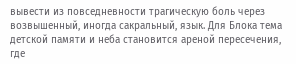вывести из повседневности трагическую боль через возвышенный, иногда сакральный, язык. Для Блока тема детской памяти и неба становится ареной пересечения, где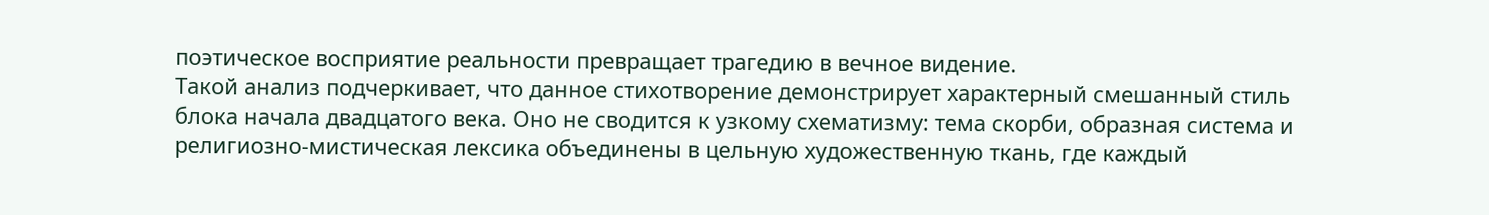поэтическое восприятие реальности превращает трагедию в вечное видение.
Такой анализ подчеркивает, что данное стихотворение демонстрирует характерный смешанный стиль блока начала двадцатого века. Оно не сводится к узкому схематизму: тема скорби, образная система и религиозно-мистическая лексика объединены в цельную художественную ткань, где каждый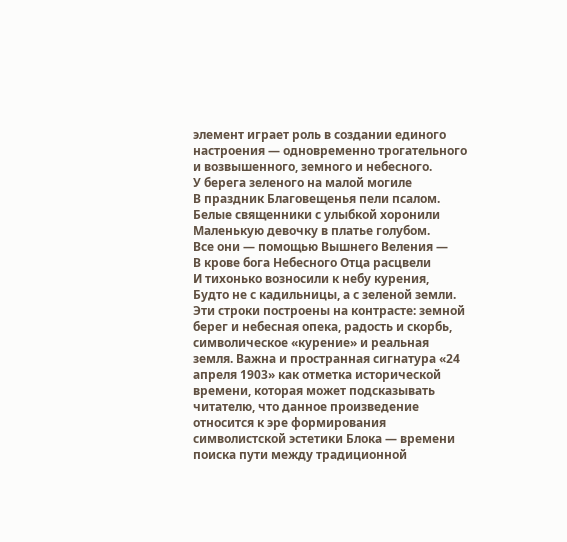элемент играет роль в создании единого настроения — одновременно трогательного и возвышенного, земного и небесного.
У берега зеленого на малой могиле
В праздник Благовещенья пели псалом.
Белые священники с улыбкой хоронили
Маленькую девочку в платье голубом.
Все они — помощью Вышнего Веления —
В крове бога Небесного Отца расцвели
И тихонько возносили к небу курения,
Будто не с кадильницы, а с зеленой земли.
Эти строки построены на контрасте: земной берег и небесная опека, радость и скорбь, символическое «курение» и реальная земля. Важна и пространная сигнатура «24 апреля 1903» как отметка исторической времени, которая может подсказывать читателю, что данное произведение относится к эре формирования символистской эстетики Блока — времени поиска пути между традиционной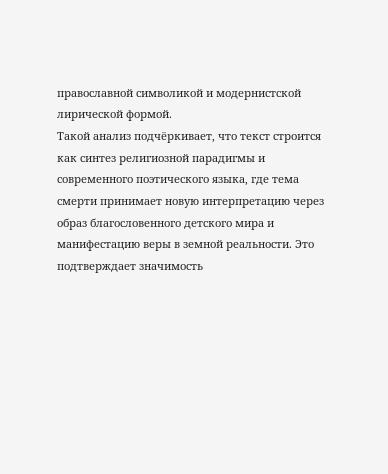православной символикой и модернистской лирической формой.
Такой анализ подчёркивает, что текст строится как синтез религиозной парадигмы и современного поэтического языка, где тема смерти принимает новую интерпретацию через образ благословенного детского мира и манифестацию веры в земной реальности. Это подтверждает значимость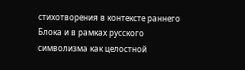стихотворения в контексте раннего Блока и в рамках русского символизма как целостной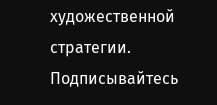художественной стратегии.
Подписывайтесь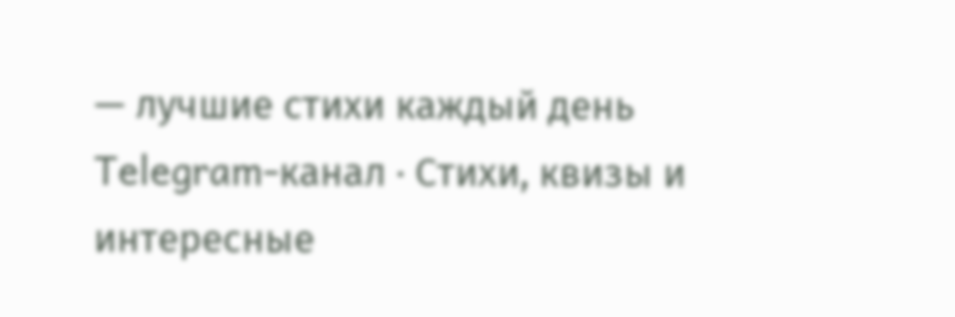— лучшие стихи каждый день
Telegram-канал · Стихи, квизы и интересные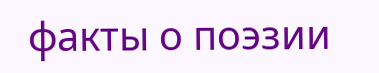факты о поэзии